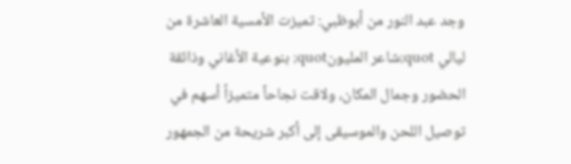وجد عبد النور من أبوظبي: تميزت الأمسية العاشرة من ليالي quot;شاعر المليونquot; بنوعية الأغاني وذائقة الحضور وجمال المكان، ولاقت نجاحاً متميزاً أسهم في توصيل اللحن والموسيقى إلى أكبر شريحة من الجمهور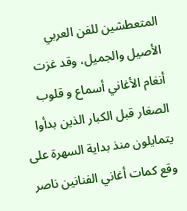المتعطشين للفن العربي الأصيل والجميل، وقد غزت أنغام الأغاني أسماع و قلوب الصغار قبل الكبار الذين بدأوا يتمايلون منذ بداية السهرة على وقع كمات أغاني الفنانين ناصر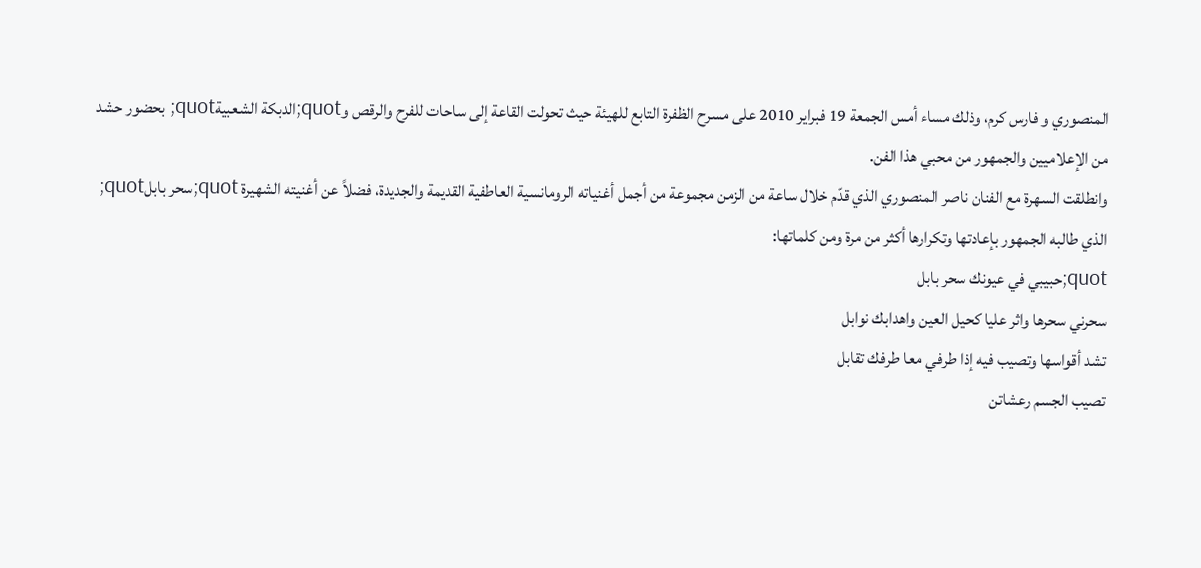المنصوري و فارس كرم، وذلك مساء أمس الجمعة 19 فبراير 2010 على مسرح الظفرة التابع للهيئة حيث تحولت القاعة إلى ساحات للفرح والرقص وquot;الدبكة الشعبيةquot; بحضور حشد من الإعلاميين والجمهور من محبي هذا الفن.
وانطلقت السهرة مع الفنان ناصر المنصوري الذي قدّم خلال ساعة من الزمن مجموعة من أجمل أغنياته الرومانسية العاطفية القديمة والجديدة، فضلاً عن أغنيته الشهيرة quot;سحر بابلquot; الذي طالبه الجمهور بإعادتها وتكرارها أكثر من مرة ومن كلماتها:
quot;حبيبي في عيونك سحر بابل
سحرني سحرها واثر عليا كحيل العين واهدابك نوابل
تشد أقواسها وتصيب فيه إذا طرفي معا طرفك تقابل
تصيب الجسم رعشاتن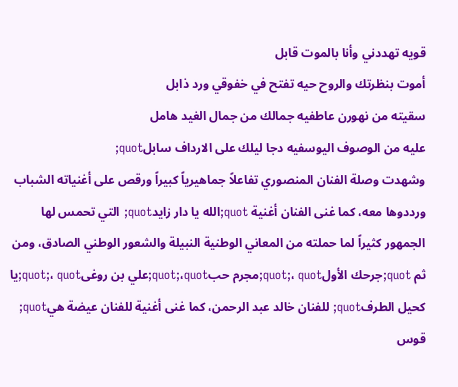قويه تهددني وأنا بالموت قابل
أموت بنظرتك والروح حيه تفتح في خفوقي ورد ذابل
سقيته من نهورن عاطفيه جمالك من جمال الغيد هامل
عليه من الوصوف اليوسفيه دجا ليلك على الارداف سابلquot;
وشهدت وصلة الفنان المنصوري تفاعلاً جماهيرياً كبيراً ورقص على أغنياته الشباب ورددوها معه، كما غنى الفنان أغنية quot;الله يا دار زايدquot; التي تحمس لها الجمهور كثيراً لما حملته من المعاني الوطنية النبيلة والشعور الوطني الصادق، ومن ثم quot;جرحك الأولquot;، quot;مجرم حبquot;،quot;علي بن روغىquot;، quot;يا كحيل الطرفquot; للفنان خالد عبد الرحمن، كما غنى أغنية للفنان عيضة هيquot; قوس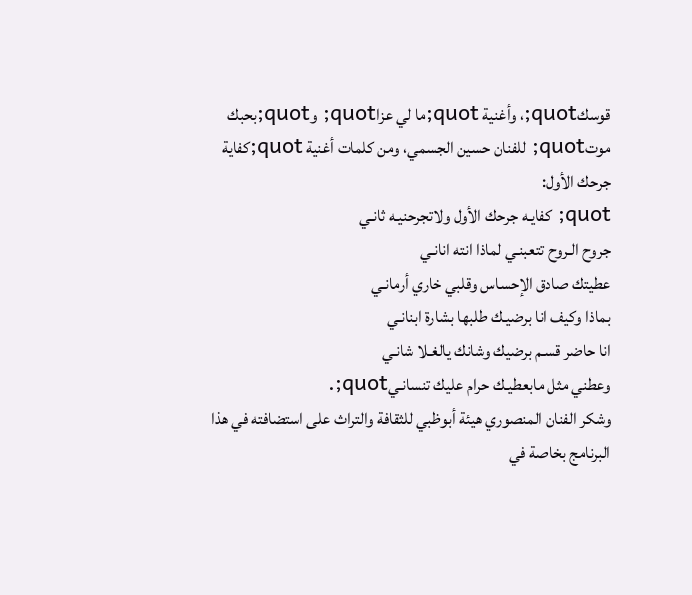قوسكquot;، وأغنية quot;ما لي عزاquot; وquot;بحبك موتquot; للفنان حسين الجسمي، ومن كلمات أغنية quot;كفاية جرحك الأول:
quot; كفايـه جرحك الأول ولاتجرحنيـه ثانـي
جروح الـروح تتعبنـي لماذا انته انانـي
عطيتك صادق الإحساس وقلبي خاري أرمانـي
بماذا وكيف انا برضيـك طلبها بشارة ابنانـي
انا حاضر قسـم برضيك وشانك يالغـلا شانـي
وعطني مثل مابعطيـك حرام عليك تنسانـيquot;.
وشكر الفنان المنصوري هيئة أبوظبي للثقافة والتراث على استضافته في هذا البرنامج بخاصة في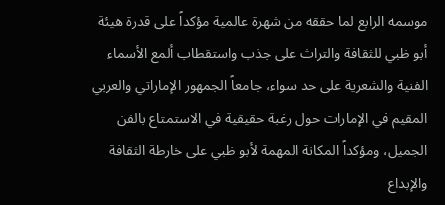موسمه الرابع لما حققه من شهرة عالمية مؤكداً على قدرة هيئة أبو ظبي للثقافة والتراث على جذب واستقطاب ألمع الأسماء الفنية والشعرية على حد سواء، جامعاً الجمهور الإماراتي والعربي المقيم في الإمارات حول رغبة حقيقية في الاستمتاع بالفن الجميل، ومؤكداً المكانة المهمة لأبو ظبي على خارطة الثقافة والإبداع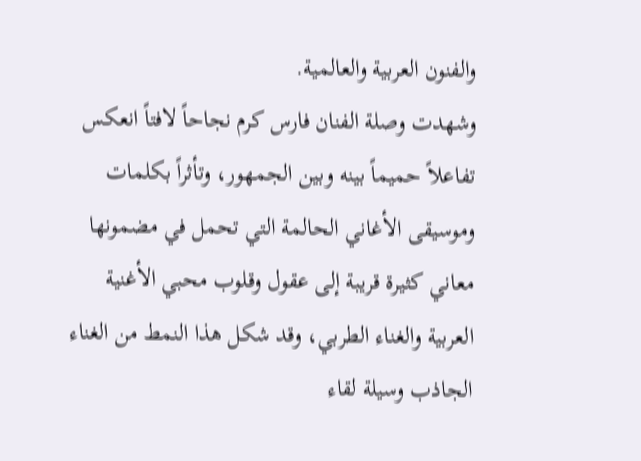والفنون العربية والعالمية.
وشهدت وصلة الفنان فارس كرم نجاحاً لافتاً انعكس تفاعلاً حميماً بينه وبين الجمهور، وتأثراً بكلمات وموسيقى الأغاني الحالمة التي تحمل في مضمونها معاني كثيرة قريبة إلى عقول وقلوب محبي الأغنية العربية والغناء الطربي، وقد شكل هذا النمط من الغناء الجاذب وسيلة لقاء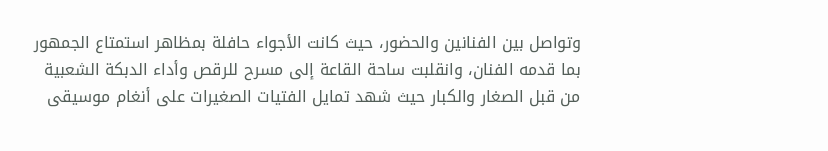وتواصل بين الفنانين والحضور، حيث كانت الأجواء حافلة بمظاهر استمتاع الجمهور بما قدمه الفنان، وانقلبت ساحة القاعة إلى مسرح للرقص وأداء الدبكة الشعبية من قبل الصغار والكبار حيث شهد تمايل الفتيات الصغيرات على أنغام موسيقى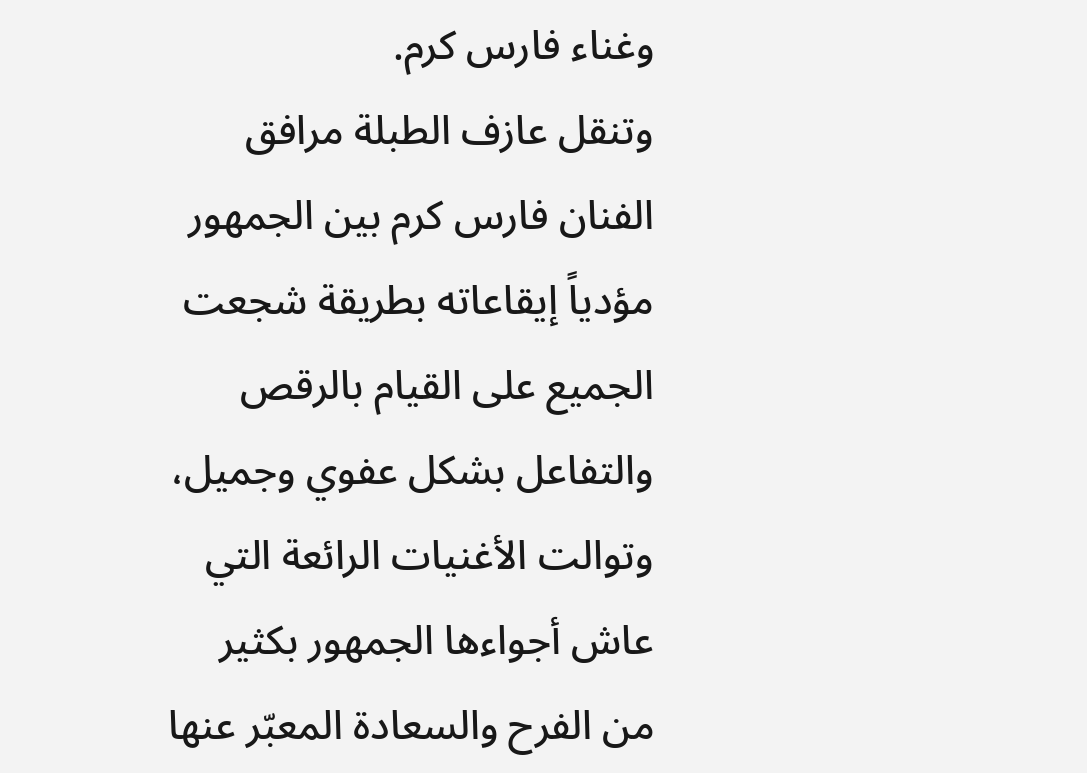وغناء فارس كرم.
وتنقل عازف الطبلة مرافق الفنان فارس كرم بين الجمهور مؤدياً إيقاعاته بطريقة شجعت الجميع على القيام بالرقص والتفاعل بشكل عفوي وجميل، وتوالت الأغنيات الرائعة التي عاش أجواءها الجمهور بكثير من الفرح والسعادة المعبّر عنها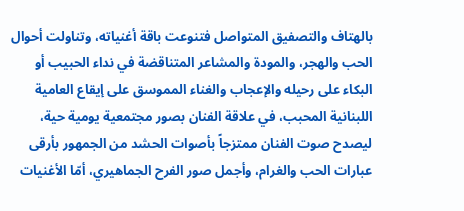بالهتاف والتصفيق المتواصل فتنوعت باقة أغنياته، وتناولت أحوال الحب والهجر، والمودة والمشاعر المتناقضة في نداء الحبيب أو البكاء على رحيله والإعجاب والغناء المموسق على إيقاع العامية اللبنانية المحبب، في علاقة الفنان بصور مجتمعية يومية حية، ليصدح صوت الفنان ممتزجاً بأصوات الحشد من الجمهور بأرقى عبارات الحب والغرام، وأجمل صور الفرح الجماهيري، أمّا الأغنيات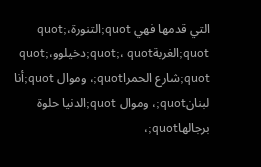التي قدمها فهي quot;التنورةquot;، quot;الغربةquot;، quot;دخيلووquot;، quot;شارع الحمراquot;، وموال quot;أنا لبنانquot;، وموال quot;الدنيا حلوة برجالهاquot;،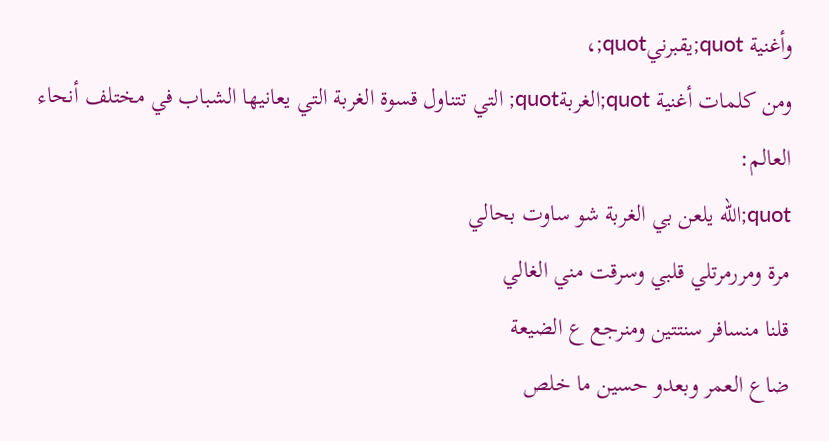وأغنية quot;يقبرنيquot;،
ومن كلمات أغنية quot;الغربةquot; التي تتناول قسوة الغربة التي يعانيها الشباب في مختلف أنحاء العالم:
quot;الله يلعن بي الغربة شو ساوت بحالي
مرة ومررمرتلي قلبي وسرقت مني الغالي
قلنا منسافر سنتتين ومنرجع ع الضيعة
ضاع العمر وبعدو حسين ما خلص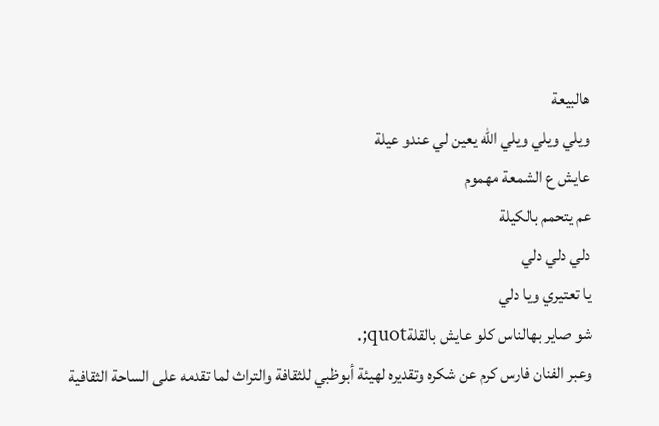هالبيعة
ويلي ويلي ويلي الله يعين لي عندو عيلة
عايش ع الشمعة مهموم
عم يتحمم بالكيلة
دلي دلي دلي
يا تعتيري ويا دلي
شو صاير بهالناس كلو عايش بالقلةquot;.
وعبر الفنان فارس كرم عن شكره وتقديره لهيئة أبوظبي للثقافة والتراث لما تقدمه على الساحة الثقافية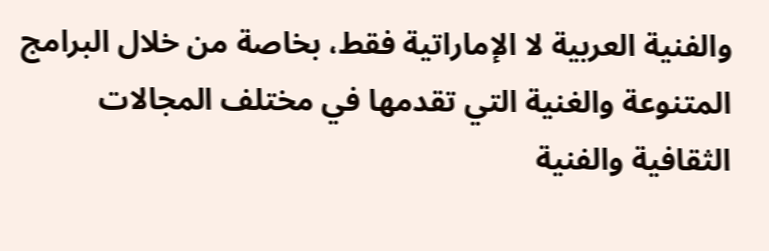والفنية العربية لا الإماراتية فقط، بخاصة من خلال البرامج المتنوعة والغنية التي تقدمها في مختلف المجالات الثقافية والفنية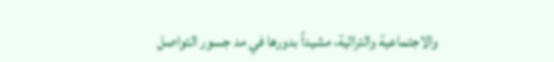والاجتماعية والتراثية، مشيداً بدورها في مد جسور التواصل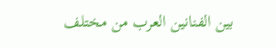بين الفنانين العرب من مختلف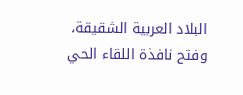البلاد العربية الشقيقة، وفتح نافذة اللقاء الحي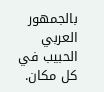بالجمهور العربي الحبيب في كل مكان.